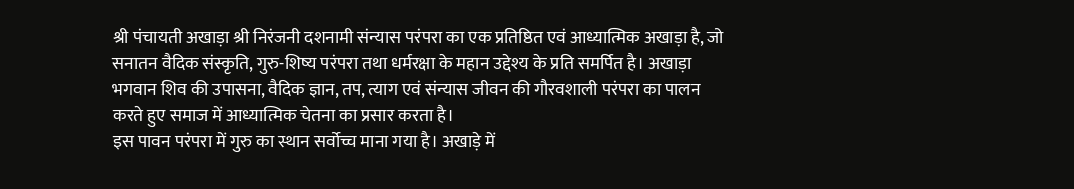श्री पंचायती अखाड़ा श्री निरंजनी दशनामी संन्यास परंपरा का एक प्रतिष्ठित एवं आध्यात्मिक अखाड़ा है, जो सनातन वैदिक संस्कृति, गुरु-शिष्य परंपरा तथा धर्मरक्षा के महान उद्देश्य के प्रति समर्पित है। अखाड़ा भगवान शिव की उपासना, वैदिक ज्ञान, तप, त्याग एवं संन्यास जीवन की गौरवशाली परंपरा का पालन करते हुए समाज में आध्यात्मिक चेतना का प्रसार करता है।
इस पावन परंपरा में गुरु का स्थान सर्वोच्च माना गया है। अखाड़े में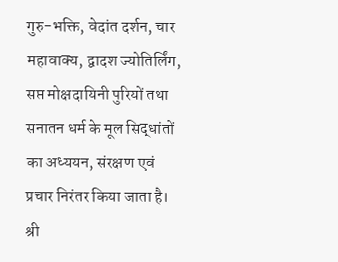गुरु-भक्ति, वेदांत दर्शन, चार महावाक्य, द्वादश ज्योतिर्लिंग, सप्त मोक्षदायिनी पुरियों तथा सनातन धर्म के मूल सिद्धांतों का अध्ययन, संरक्षण एवं प्रचार निरंतर किया जाता है।
श्री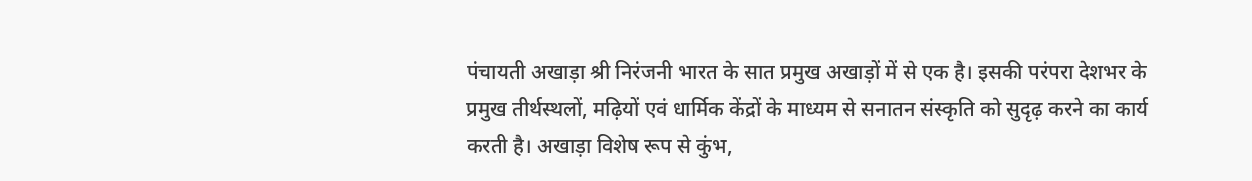पंचायती अखाड़ा श्री निरंजनी भारत के सात प्रमुख अखाड़ों में से एक है। इसकी परंपरा देशभर के प्रमुख तीर्थस्थलों, मढ़ियों एवं धार्मिक केंद्रों के माध्यम से सनातन संस्कृति को सुदृढ़ करने का कार्य करती है। अखाड़ा विशेष रूप से कुंभ,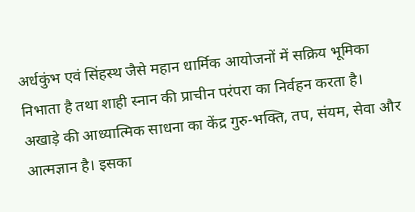अर्धकुंभ एवं सिंहस्थ जैसे महान धार्मिक आयोजनों में सक्रिय भूमिका निभाता है तथा शाही स्नान की प्राचीन परंपरा का निर्वहन करता है।
अखाड़े की आध्यात्मिक साधना का केंद्र गुरु-भक्ति, तप, संयम, सेवा और आत्मज्ञान है। इसका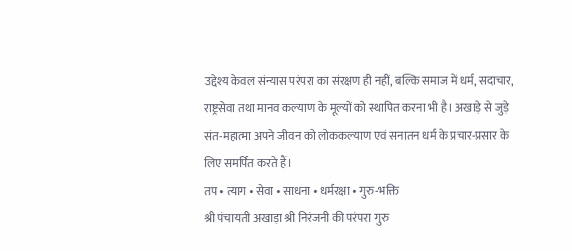उद्देश्य केवल संन्यास परंपरा का संरक्षण ही नहीं, बल्कि समाज में धर्म, सदाचार, राष्ट्रसेवा तथा मानव कल्याण के मूल्यों को स्थापित करना भी है। अखाड़े से जुड़े संत-महात्मा अपने जीवन को लोककल्याण एवं सनातन धर्म के प्रचार-प्रसार के लिए समर्पित करते हैं।
तप • त्याग • सेवा • साधना • धर्मरक्षा • गुरु-भक्ति
श्री पंचायती अखाड़ा श्री निरंजनी की परंपरा गुरु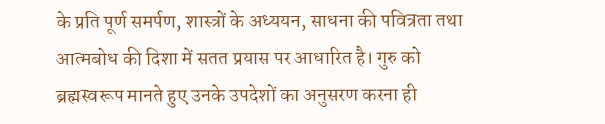के प्रति पूर्ण समर्पण, शास्त्रों के अध्ययन, साधना की पवित्रता तथा आत्मबोध की दिशा में सतत प्रयास पर आधारित है। गुरु को ब्रह्मस्वरूप मानते हुए उनके उपदेशों का अनुसरण करना ही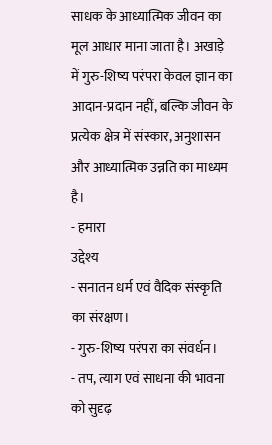साधक के आध्यात्मिक जीवन का मूल आधार माना जाता है। अखाड़े में गुरु-शिष्य परंपरा केवल ज्ञान का आदान-प्रदान नहीं, बल्कि जीवन के प्रत्येक क्षेत्र में संस्कार, अनुशासन और आध्यात्मिक उन्नति का माध्यम है।
- हमारा
उद्देश्य
- सनातन धर्म एवं वैदिक संस्कृति का संरक्षण।
- गुरु-शिष्य परंपरा का संवर्धन।
- तप, त्याग एवं साधना की भावना को सुदृढ़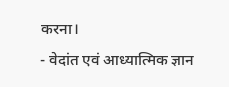करना।
- वेदांत एवं आध्यात्मिक ज्ञान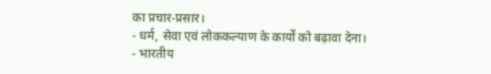का प्रचार-प्रसार।
- धर्म, सेवा एवं लोककल्याण के कार्यों को बढ़ावा देना।
- भारतीय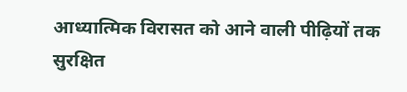आध्यात्मिक विरासत को आने वाली पीढ़ियों तक सुरक्षित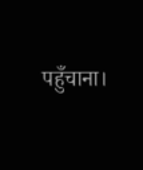पहुँचाना।